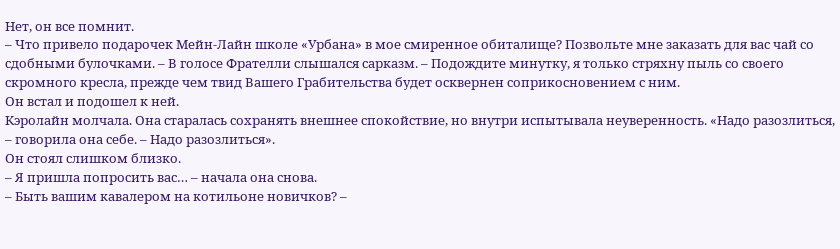Нет, он все помнит.
– Что привело подарочек Мейн-Лайн школе «Урбана» в мое смиренное обиталище? Позвольте мне заказать для вас чай со сдобными булочками. – В голосе Фрателли слышался сарказм. – Подождите минутку, я только стряхну пыль со своего скромного кресла, прежде чем твид Вашего Грабительства будет осквернен соприкосновением с ним.
Он встал и подошел к ней.
Кэролайн молчала. Она старалась сохранять внешнее спокойствие, но внутри испытывала неуверенность. «Надо разозлиться, – говорила она себе. – Надо разозлиться».
Он стоял слишком близко.
– Я пришла попросить вас… – начала она снова.
– Быть вашим кавалером на котильоне новичков? –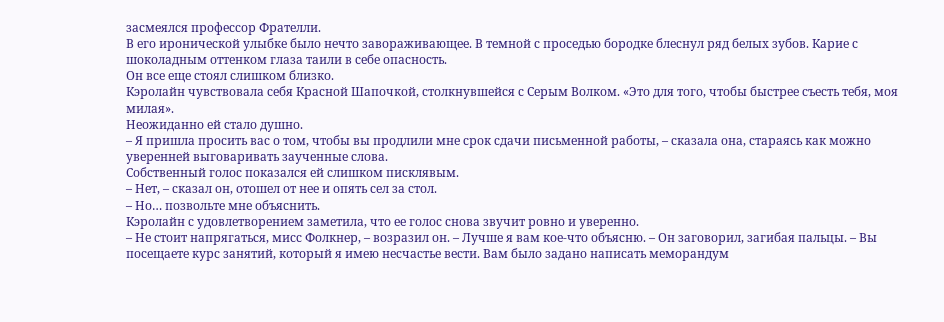засмеялся профессор Фрателли.
В его иронической улыбке было нечто завораживающее. В темной с проседью бородке блеснул ряд белых зубов. Карие с шоколадным оттенком глаза таили в себе опасность.
Он все еще стоял слишком близко.
Кэролайн чувствовала себя Красной Шапочкой, столкнувшейся с Серым Волком. «Это для того, чтобы быстрее съесть тебя, моя милая».
Неожиданно ей стало душно.
– Я пришла просить вас о том, чтобы вы продлили мне срок сдачи письменной работы, – сказала она, стараясь как можно уверенней выговаривать заученные слова.
Собственный голос показался ей слишком писклявым.
– Нет, – сказал он, отошел от нее и опять сел за стол.
– Но… позвольте мне объяснить.
Кэролайн с удовлетворением заметила, что ее голос снова звучит ровно и уверенно.
– Не стоит напрягаться, мисс Фолкнер, – возразил он. – Лучше я вам кое-что объясню. – Он заговорил, загибая пальцы. – Вы посещаете курс занятий, который я имею несчастье вести. Вам было задано написать меморандум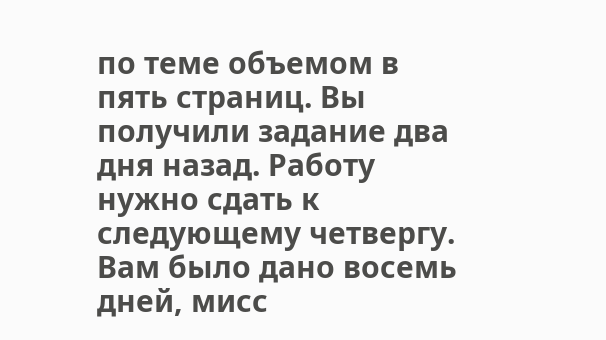по теме объемом в пять страниц. Вы получили задание два дня назад. Работу нужно сдать к следующему четвергу. Вам было дано восемь дней, мисс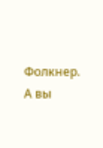Фолкнер. А вы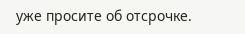уже просите об отсрочке.